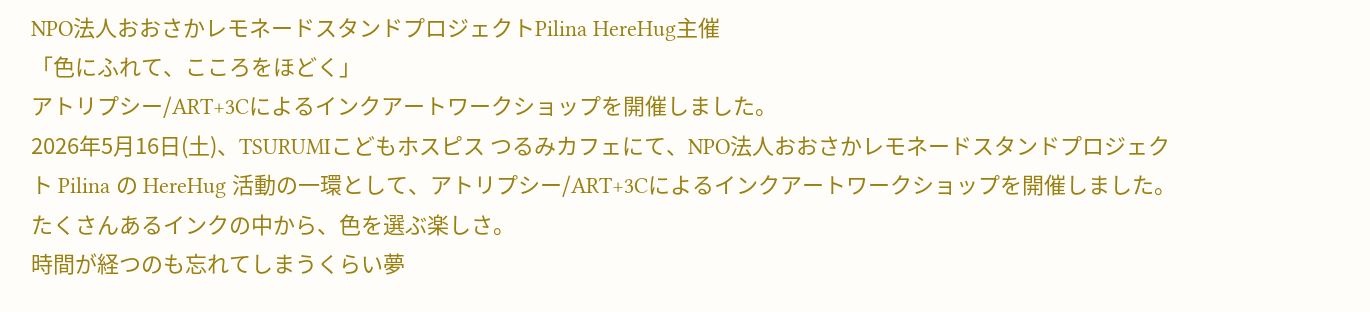NPO法人おおさかレモネードスタンドプロジェクトPilina HereHug主催
「色にふれて、こころをほどく」
アトリプシー/ART+3Cによるインクアートワークショップを開催しました。
2026年5月16日(土)、TSURUMIこどもホスピス つるみカフェにて、NPO法人おおさかレモネードスタンドプロジェクト Pilina の HereHug 活動の一環として、アトリプシー/ART+3Cによるインクアートワークショップを開催しました。
たくさんあるインクの中から、色を選ぶ楽しさ。
時間が経つのも忘れてしまうくらい夢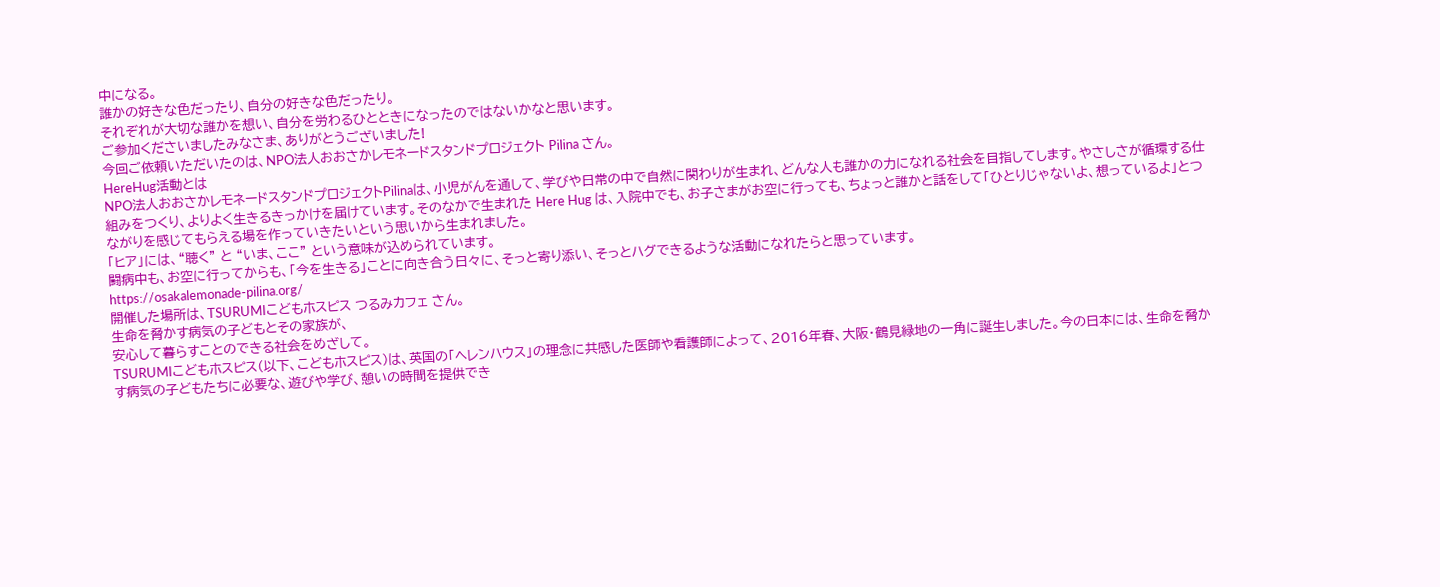中になる。
誰かの好きな色だったり、自分の好きな色だったり。
それぞれが大切な誰かを想い、自分を労わるひとときになったのではないかなと思います。
ご参加くださいましたみなさま、ありがとうございました!
今回ご依頼いただいたのは、NPO法人おおさかレモネードスタンドプロジェクト Pilina さん。
HereHug活動とは
NPO法人おおさかレモネードスタンドプロジェクトPilinaは、小児がんを通して、学びや日常の中で自然に関わりが生まれ、どんな人も誰かの力になれる社会を目指してします。やさしさが循環する仕組みをつくり、よりよく生きるきっかけを届けています。そのなかで生まれた Here Hug は、入院中でも、お子さまがお空に行っても、ちょっと誰かと話をして「ひとりじゃないよ、想っているよ」とつながりを感じてもらえる場を作っていきたいという思いから生まれました。
「ヒア」には、“聴く” と “いま、ここ” という意味が込められています。
闘病中も、お空に行ってからも、「今を生きる」ことに向き合う日々に、そっと寄り添い、そっとハグできるような活動になれたらと思っています。
https://osakalemonade-pilina.org/
開催した場所は、TSURUMIこどもホスピス つるみカフェ さん。
生命を脅かす病気の子どもとその家族が、
安心して暮らすことのできる社会をめざして。
TSURUMIこどもホスピス(以下、こどもホスピス)は、英国の「ヘレンハウス」の理念に共感した医師や看護師によって、2016年春、大阪・鶴見緑地の一角に誕生しました。今の日本には、生命を脅かす病気の子どもたちに必要な、遊びや学び、憩いの時間を提供でき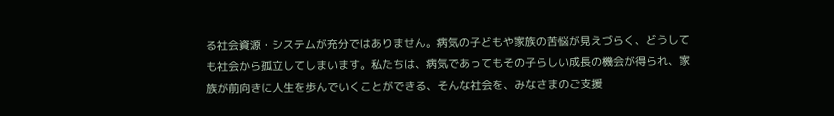る社会資源・システムが充分ではありません。病気の子どもや家族の苦悩が見えづらく、どうしても社会から孤立してしまいます。私たちは、病気であってもその子らしい成長の機会が得られ、家族が前向きに人生を歩んでいくことができる、そんな社会を、みなさまのご支援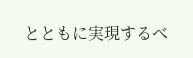とともに実現するべ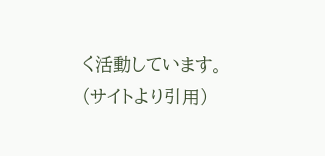く活動しています。(サイトより引用)